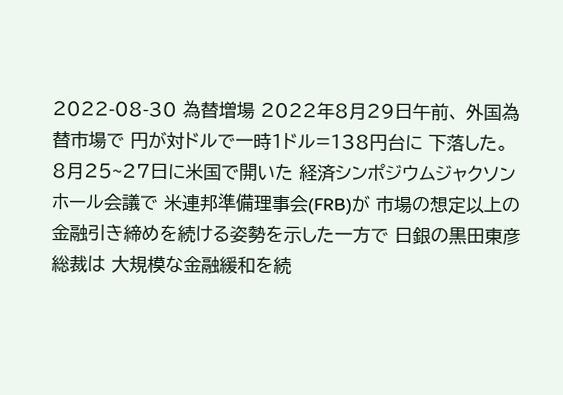2022-08-30 為替増場 2022年8月29日午前、 外国為替市場で 円が対ドルで一時1ドル=138円台に 下落した。 8月25~27日に米国で開いた 経済シンポジウムジャクソンホール会議で 米連邦準備理事会(FRB)が 市場の想定以上の 金融引き締めを続ける姿勢を示した一方で 日銀の黒田東彦総裁は 大規模な金融緩和を続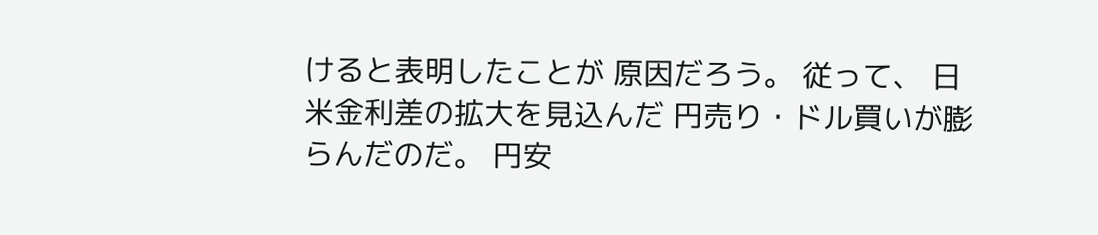けると表明したことが 原因だろう。 従って、 日米金利差の拡大を見込んだ 円売り・ドル買いが膨らんだのだ。 円安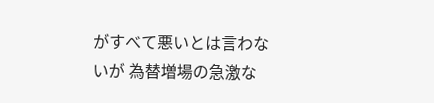がすべて悪いとは言わないが 為替増場の急激な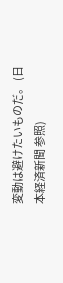変動は避けたいものだ。 (日本経済新聞 参照)